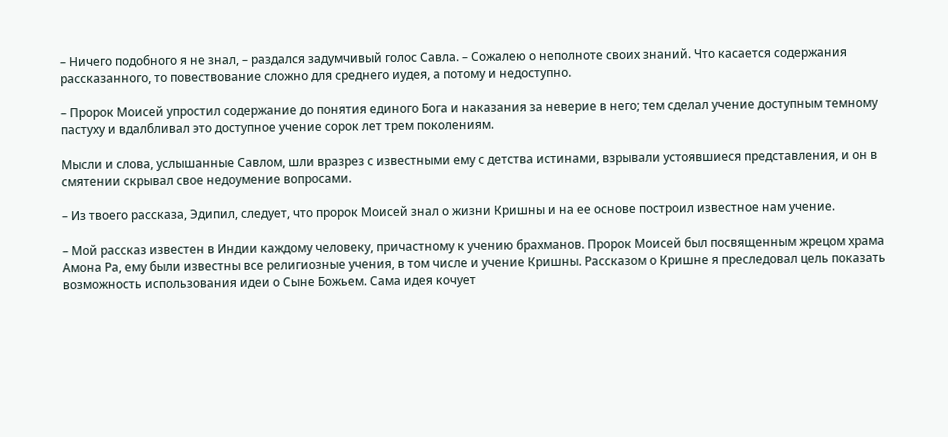– Ничего подобного я не знал, – раздался задумчивый голос Савла. – Сожалею о неполноте своих знаний. Что касается содержания рассказанного, то повествование сложно для среднего иудея, а потому и недоступно.

– Пророк Моисей упростил содержание до понятия единого Бога и наказания за неверие в него; тем сделал учение доступным темному пастуху и вдалбливал это доступное учение сорок лет трем поколениям.

Мысли и слова, услышанные Савлом, шли вразрез с известными ему с детства истинами, взрывали устоявшиеся представления, и он в смятении скрывал свое недоумение вопросами.

– Из твоего рассказа, Эдипил, следует, что пророк Моисей знал о жизни Кришны и на ее основе построил известное нам учение.

– Мой рассказ известен в Индии каждому человеку, причастному к учению брахманов. Пророк Моисей был посвященным жрецом храма Амона Ра, ему были известны все религиозные учения, в том числе и учение Кришны. Рассказом о Кришне я преследовал цель показать возможность использования идеи о Сыне Божьем. Сама идея кочует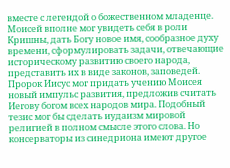вместе с легендой о божественном младенце. Моисей вполне мог увидеть себя в роли Кришны, дать Богу новое имя, сообразное духу времени, сформулировать задачи, отвечающие историческому развитию своего народа, представить их в виде законов, заповедей. Пророк Иисус мог придать учению Моисея новый импульс развития, предложив считать Иегову богом всех народов мира. Подобный тезис мог бы сделать иудаизм мировой религией в полном смысле этого слова. Но консерваторы из синедриона имеют другое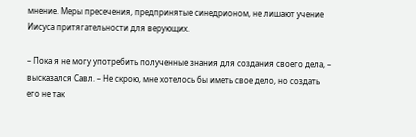мнение. Меры пресечения, предпринятые синедрионом, не лишают учение Иисуса притягательности для верующих.

– Пока я не могу употребить полученные знания для создания своего дела, – высказался Савл. – Не скрою, мне хотелось бы иметь свое дело, но создать его не так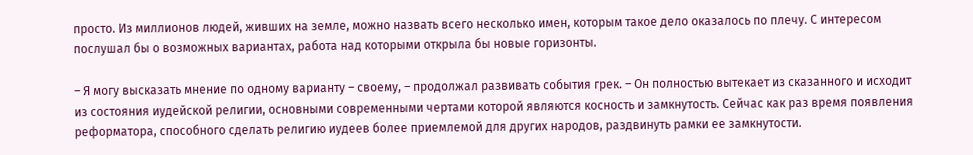просто. Из миллионов людей, живших на земле, можно назвать всего несколько имен, которым такое дело оказалось по плечу. С интересом послушал бы о возможных вариантах, работа над которыми открыла бы новые горизонты.

– Я могу высказать мнение по одному варианту – своему, – продолжал развивать события грек. – Он полностью вытекает из сказанного и исходит из состояния иудейской религии, основными современными чертами которой являются косность и замкнутость. Сейчас как раз время появления реформатора, способного сделать религию иудеев более приемлемой для других народов, раздвинуть рамки ее замкнутости.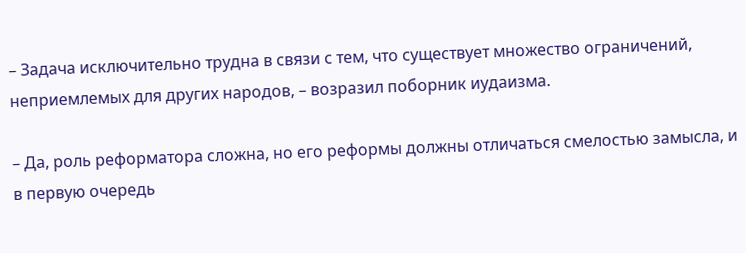– Задача исключительно трудна в связи с тем, что существует множество ограничений, неприемлемых для других народов, – возразил поборник иудаизма.

– Да, роль реформатора сложна, но его реформы должны отличаться смелостью замысла, и в первую очередь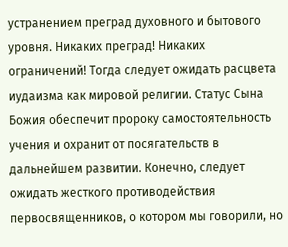устранением преград духовного и бытового уровня. Никаких преград! Никаких ограничений! Тогда следует ожидать расцвета иудаизма как мировой религии. Статус Сына Божия обеспечит пророку самостоятельность учения и охранит от посягательств в дальнейшем развитии. Конечно, следует ожидать жесткого противодействия первосвященников, о котором мы говорили, но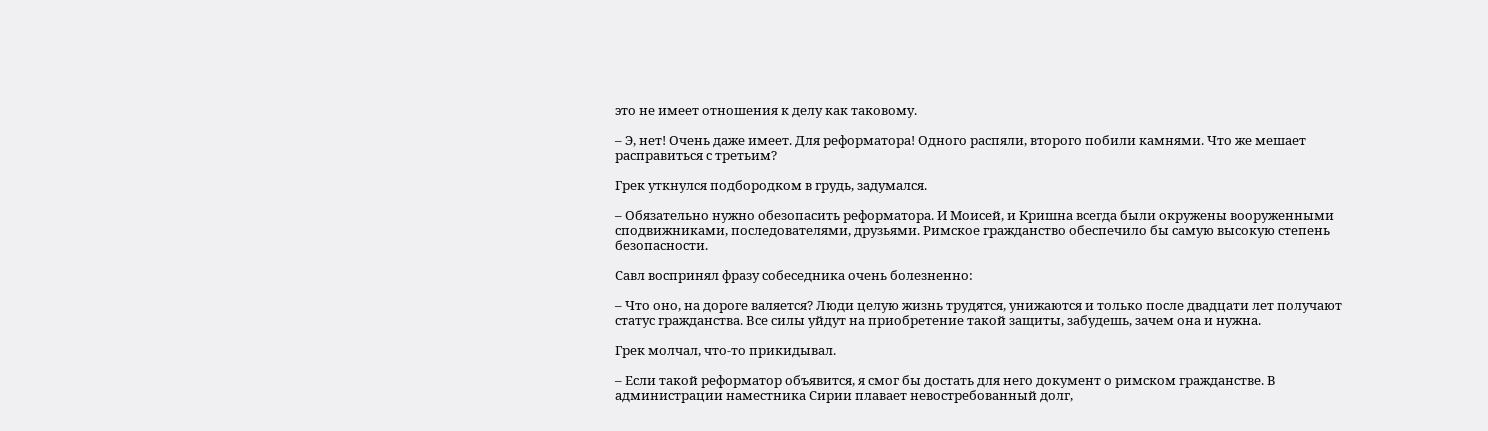это не имеет отношения к делу как таковому.

– Э, нет! Очень даже имеет. Для реформатора! Одного распяли, второго побили камнями. Что же мешает расправиться с третьим?

Грек уткнулся подбородком в грудь, задумался.

– Обязательно нужно обезопасить реформатора. И Моисей, и Кришна всегда были окружены вооруженными сподвижниками, последователями, друзьями. Римское гражданство обеспечило бы самую высокую степень безопасности.

Савл воспринял фразу собеседника очень болезненно:

– Что оно, на дороге валяется? Люди целую жизнь трудятся, унижаются и только после двадцати лет получают статус гражданства. Все силы уйдут на приобретение такой защиты, забудешь, зачем она и нужна.

Грек молчал, что-то прикидывал.

– Если такой реформатор объявится, я смог бы достать для него документ о римском гражданстве. В администрации наместника Сирии плавает невостребованный долг,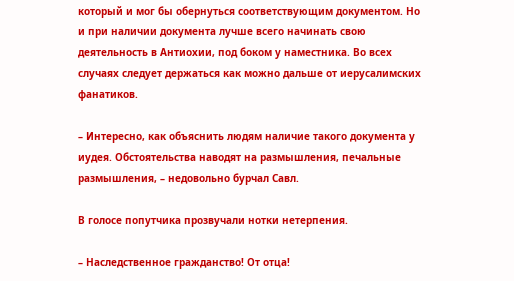который и мог бы обернуться соответствующим документом. Но и при наличии документа лучше всего начинать свою деятельность в Антиохии, под боком у наместника. Во всех случаях следует держаться как можно дальше от иерусалимских фанатиков.

– Интересно, как объяснить людям наличие такого документа у иудея. Обстоятельства наводят на размышления, печальные размышления, – недовольно бурчал Савл.

В голосе попутчика прозвучали нотки нетерпения.

– Наследственное гражданство! От отца!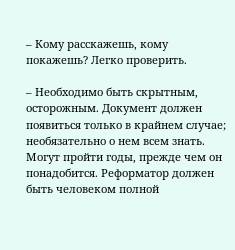– Кому расскажешь, кому покажешь? Легко проверить.

– Необходимо быть скрытным, осторожным. Документ должен появиться только в крайнем случае; необязательно о нем всем знать. Могут пройти годы, прежде чем он понадобится. Реформатор должен быть человеком полной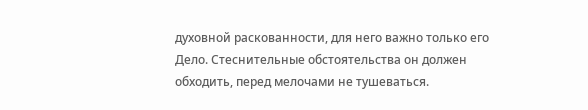духовной раскованности, для него важно только его Дело. Стеснительные обстоятельства он должен обходить, перед мелочами не тушеваться.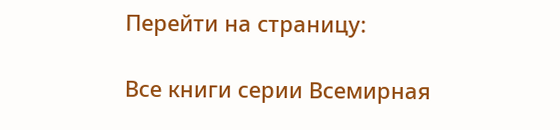Перейти на страницу:

Все книги серии Всемирная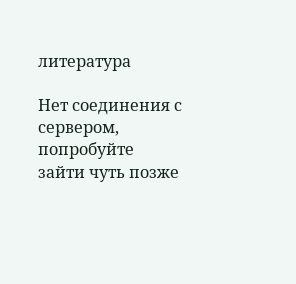литература

Нет соединения с сервером, попробуйте зайти чуть позже